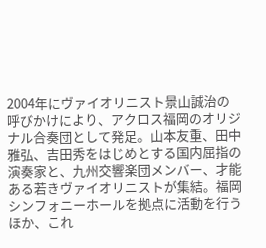2004年にヴァイオリニスト景山誠治の呼びかけにより、アクロス福岡のオリジナル合奏団として発足。山本友重、田中雅弘、吉田秀をはじめとする国内屈指の演奏家と、九州交響楽団メンバー、才能ある若きヴァイオリニストが集結。福岡シンフォニーホールを拠点に活動を行うほか、これ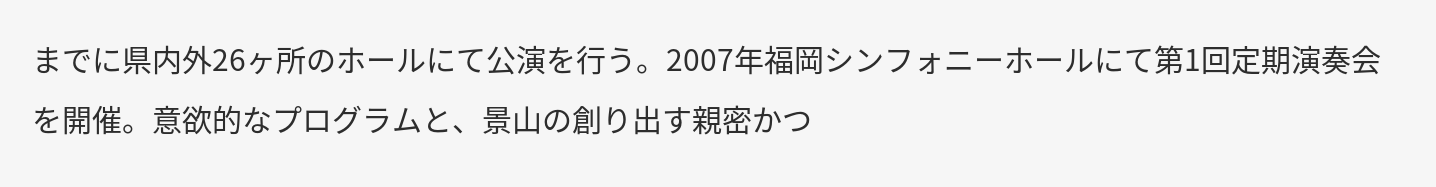までに県内外26ヶ所のホールにて公演を行う。2007年福岡シンフォニーホールにて第1回定期演奏会を開催。意欲的なプログラムと、景山の創り出す親密かつ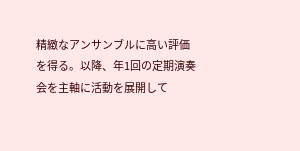精緻なアンサンブルに高い評価を得る。以降、年1回の定期演奏会を主軸に活動を展開して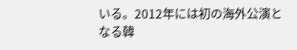いる。2012年には初の海外公演となる韓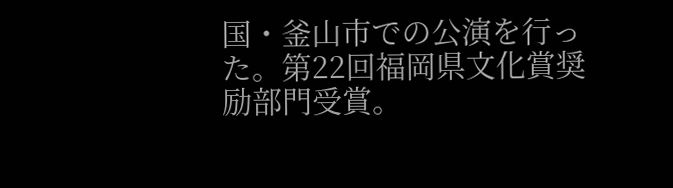国・釜山市での公演を行った。第22回福岡県文化賞奨励部門受賞。